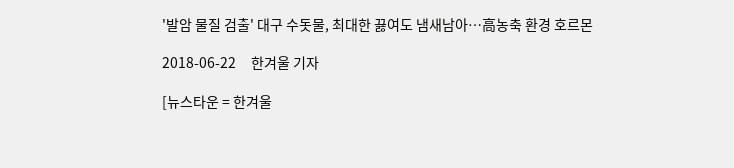'발암 물질 검출' 대구 수돗물, 최대한 끓여도 냄새남아…高농축 환경 호르몬

2018-06-22     한겨울 기자

[뉴스타운 = 한겨울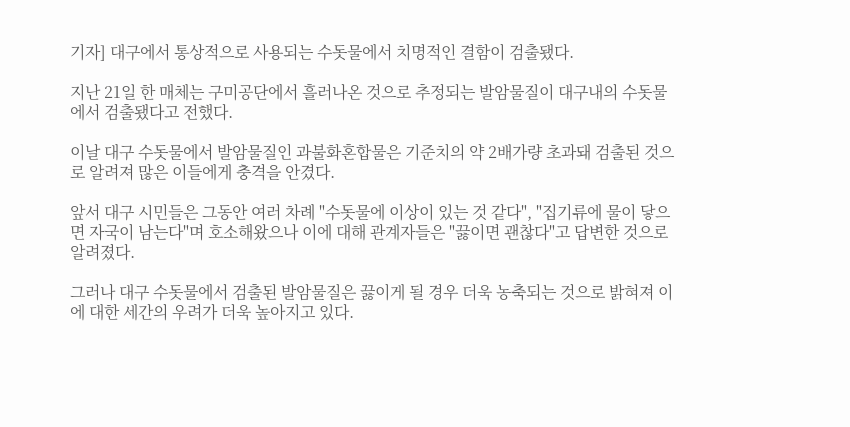기자] 대구에서 통상적으로 사용되는 수돗물에서 치명적인 결함이 검출됐다.

지난 21일 한 매체는 구미공단에서 흘러나온 것으로 추정되는 발암물질이 대구내의 수돗물에서 검출됐다고 전했다.

이날 대구 수돗물에서 발암물질인 과불화혼합물은 기준치의 약 2배가량 초과돼 검출된 것으로 알려져 많은 이들에게 충격을 안겼다.

앞서 대구 시민들은 그동안 여러 차례 "수돗물에 이상이 있는 것 같다", "집기류에 물이 닿으면 자국이 남는다"며 호소해왔으나 이에 대해 관계자들은 "끓이면 괜찮다"고 답변한 것으로 알려졌다.

그러나 대구 수돗물에서 검출된 발암물질은 끓이게 될 경우 더욱 농축되는 것으로 밝혀져 이에 대한 세간의 우려가 더욱 높아지고 있다.